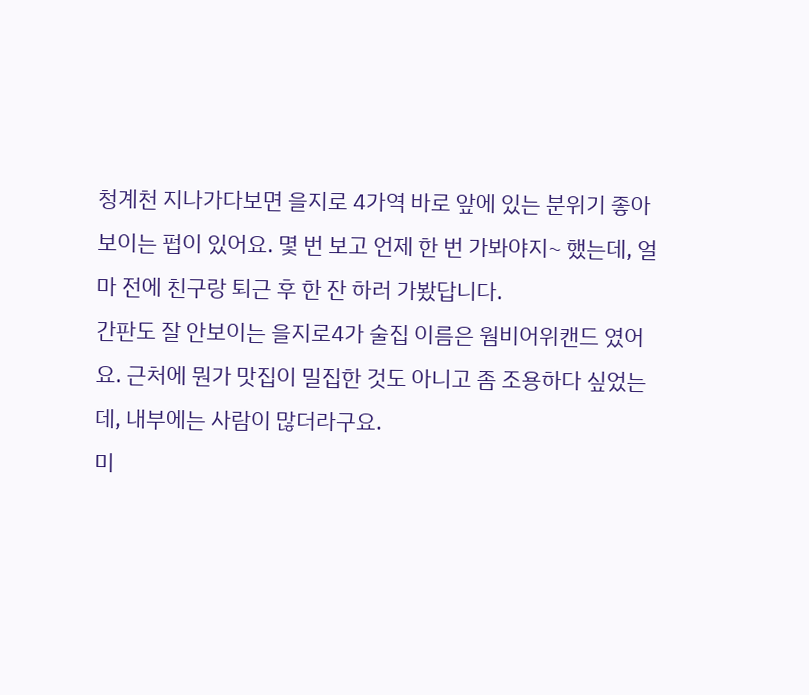청계천 지나가다보면 을지로 4가역 바로 앞에 있는 분위기 좋아보이는 펍이 있어요. 몇 번 보고 언제 한 번 가봐야지~ 했는데, 얼마 전에 친구랑 퇴근 후 한 잔 하러 가봤답니다.
간판도 잘 안보이는 을지로4가 술집 이름은 웜비어위캔드 였어요. 근처에 뭔가 맛집이 밀집한 것도 아니고 좀 조용하다 싶었는데, 내부에는 사람이 많더라구요.
미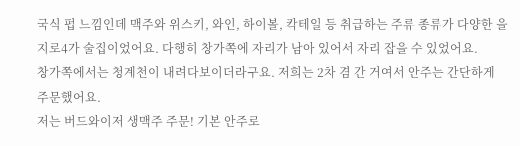국식 펍 느낌인데 맥주와 위스키, 와인, 하이볼, 칵테일 등 취급하는 주류 종류가 다양한 을지로4가 술집이었어요. 다행히 창가쪽에 자리가 남아 있어서 자리 잡을 수 있었어요.
창가쪽에서는 청계천이 내려다보이더라구요. 저희는 2차 겸 간 거여서 안주는 간단하게 주문했어요.
저는 버드와이저 생맥주 주문! 기본 안주로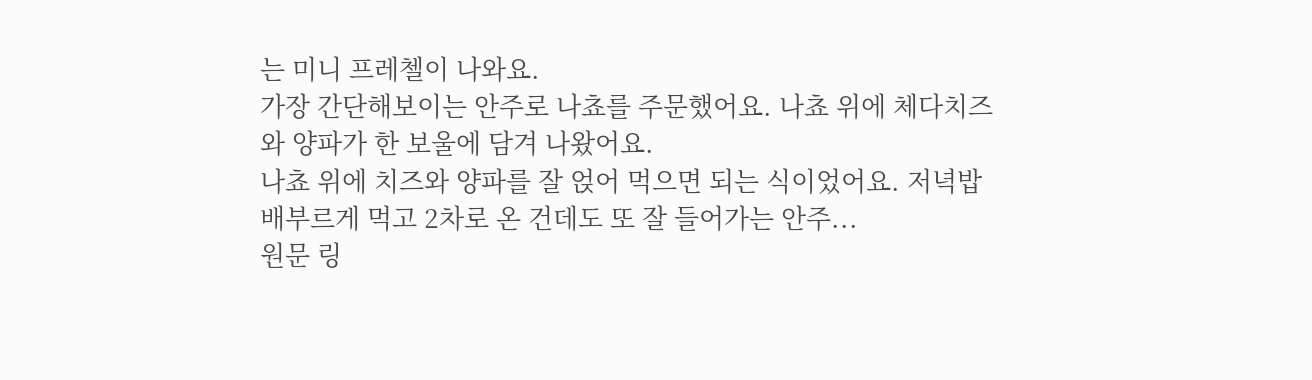는 미니 프레첼이 나와요.
가장 간단해보이는 안주로 나쵸를 주문했어요. 나쵸 위에 체다치즈와 양파가 한 보울에 담겨 나왔어요.
나쵸 위에 치즈와 양파를 잘 얹어 먹으면 되는 식이었어요. 저녁밥 배부르게 먹고 2차로 온 건데도 또 잘 들어가는 안주...
원문 링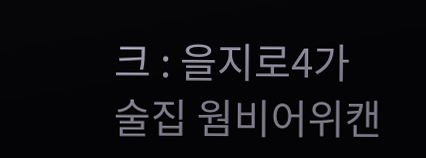크 : 을지로4가 술집 웜비어위캔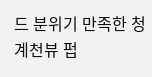드 분위기 만족한 청계천뷰 펍